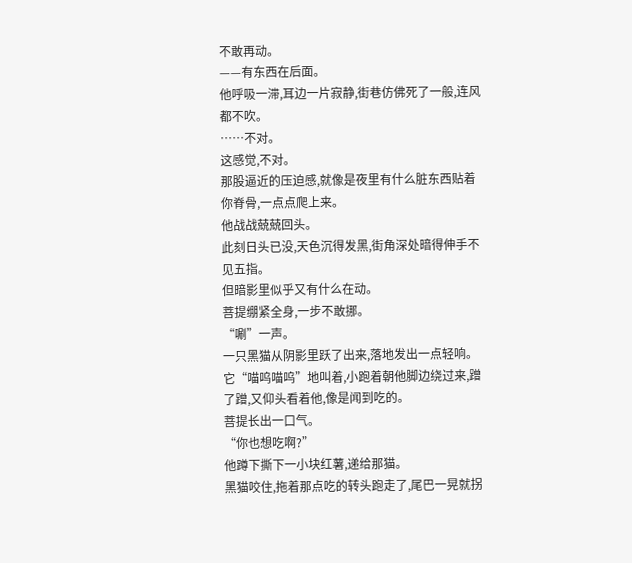不敢再动。
——有东西在后面。
他呼吸一滞,耳边一片寂静,街巷仿佛死了一般,连风都不吹。
……不对。
这感觉,不对。
那股逼近的压迫感,就像是夜里有什么脏东西贴着你脊骨,一点点爬上来。
他战战兢兢回头。
此刻日头已没,天色沉得发黑,街角深处暗得伸手不见五指。
但暗影里似乎又有什么在动。
菩提绷紧全身,一步不敢挪。
“唰”一声。
一只黑猫从阴影里跃了出来,落地发出一点轻响。
它“喵呜喵呜”地叫着,小跑着朝他脚边绕过来,蹭了蹭,又仰头看着他,像是闻到吃的。
菩提长出一口气。
“你也想吃啊?”
他蹲下撕下一小块红薯,递给那猫。
黑猫咬住,拖着那点吃的转头跑走了,尾巴一晃就拐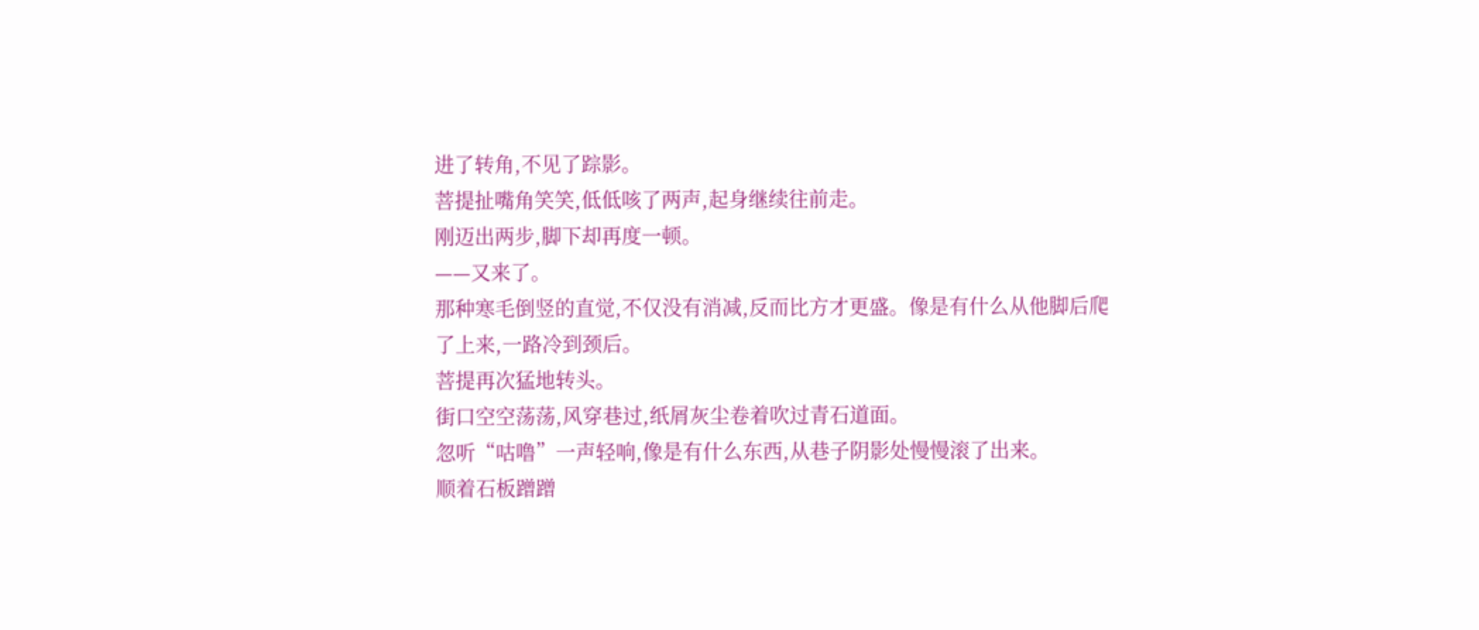进了转角,不见了踪影。
菩提扯嘴角笑笑,低低咳了两声,起身继续往前走。
刚迈出两步,脚下却再度一顿。
——又来了。
那种寒毛倒竖的直觉,不仅没有消减,反而比方才更盛。像是有什么从他脚后爬了上来,一路冷到颈后。
菩提再次猛地转头。
街口空空荡荡,风穿巷过,纸屑灰尘卷着吹过青石道面。
忽听“咕噜”一声轻响,像是有什么东西,从巷子阴影处慢慢滚了出来。
顺着石板蹭蹭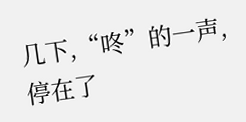几下,“咚”的一声,停在了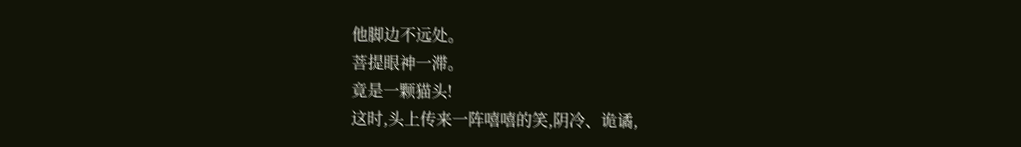他脚边不远处。
菩提眼神一滞。
竟是一颗猫头!
这时,头上传来一阵嘻嘻的笑,阴冷、诡谲,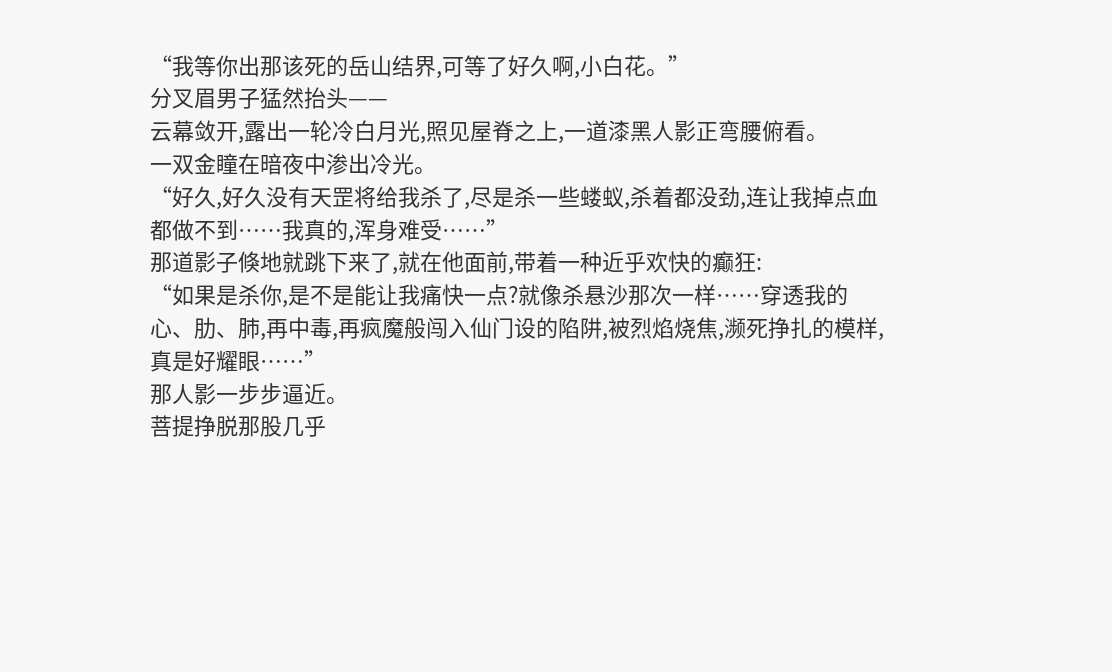“我等你出那该死的岳山结界,可等了好久啊,小白花。”
分叉眉男子猛然抬头——
云幕敛开,露出一轮冷白月光,照见屋脊之上,一道漆黑人影正弯腰俯看。
一双金瞳在暗夜中渗出冷光。
“好久,好久没有天罡将给我杀了,尽是杀一些蝼蚁,杀着都没劲,连让我掉点血都做不到……我真的,浑身难受……”
那道影子倏地就跳下来了,就在他面前,带着一种近乎欢快的癫狂:
“如果是杀你,是不是能让我痛快一点?就像杀悬沙那次一样……穿透我的心、肋、肺,再中毒,再疯魔般闯入仙门设的陷阱,被烈焰烧焦,濒死挣扎的模样,真是好耀眼……”
那人影一步步逼近。
菩提挣脱那股几乎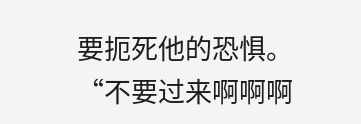要扼死他的恐惧。
“不要过来啊啊啊